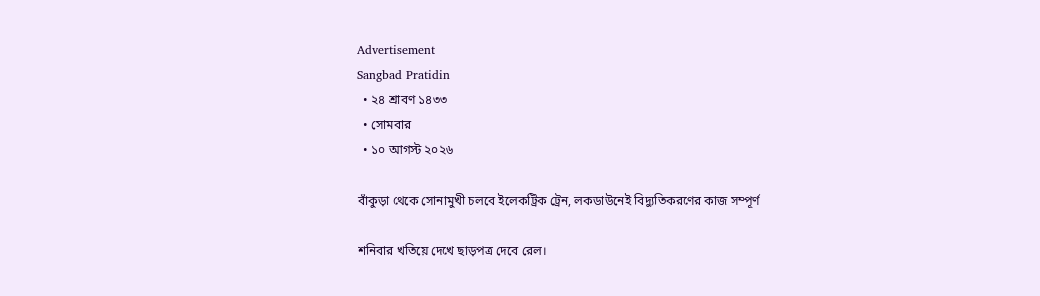Advertisement
Sangbad Pratidin
  • ২৪ শ্রাবণ ১৪৩৩
  • সোমবার
  • ১০ আগস্ট ২০২৬

বাঁকুড়া থেকে সোনামুখী চলবে ইলেকট্রিক ট্রেন, লকডাউনেই বিদ্যুতিকরণের কাজ সম্পূর্ণ

শনিবার খতিয়ে দেখে ছাড়পত্র দেবে রেল।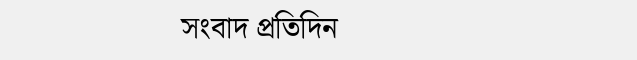সংবাদ প্রতিদিন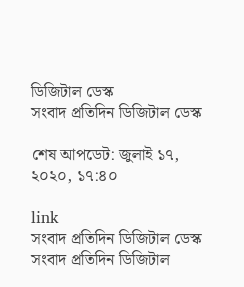ডিজিটাল ডেস্ক
সংবাদ প্রতিদিন ডিজিটাল ডেস্ক

শেষ আপডেট: জুলাই ১৭, ২০২০, ১৭:৪০

link
সংবাদ প্রতিদিন ডিজিটাল ডেস্ক
সংবাদ প্রতিদিন ডিজিটাল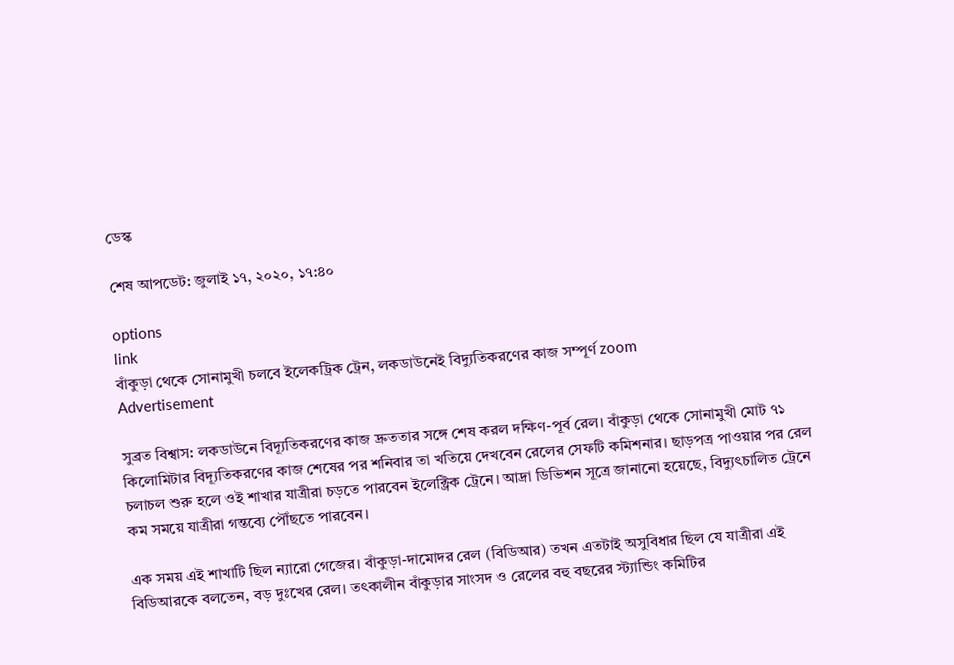ডেস্ক

শেষ আপডেট: জুলাই ১৭, ২০২০, ১৭:৪০

options
link
বাঁকুড়া থেকে সোনামুখী চলবে ইলেকট্রিক ট্রেন, লকডাউনেই বিদ্যুতিকরণের কাজ সম্পূর্ণ zoom
Advertisement

সুব্রত বিশ্বাস: লকডাউনে বিদ্যূতিকরণের কাজ দ্রুততার সঙ্গে শেষ করল দক্ষিণ-পূর্ব রেল। বাঁকুড়া থেকে সোনামুখী মোট ৭১ কিলোমিটার বিদ্যূতিকরণের কাজ শেষের পর শনিবার তা খতিয়ে দেখবেন রেলের সেফটি কমিশনার। ছাড়পত্র পাওয়ার পর রেল চলাচল শুরু হলে ওই শাখার যাত্রীরা চড়তে পারবেন ইলেক্ট্রিক ট্রেনে। আদ্রা ডিভিশন সূত্রে জানানো হয়েছে, বিদ্যুৎচালিত ট্রেনে কম সময়ে যাত্রীরা গন্তব্যে পৌঁছতে পারবেন।

এক সময় এই শাখাটি ছিল ন্যারো গেজের। বাঁকুড়া-দামোদর রেল (বিডিআর) তখন এতটাই অসুবিধার ছিল যে যাত্রীরা এই বিডিআরকে বলতেন, বড় দুঃখের রেল। তৎকালীন বাঁকুড়ার সাংসদ ও রেলের বহু বছরের স্ট্যান্ডিং কমিটির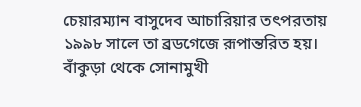চেয়ারম্যান বাসুদেব আচারিয়ার তৎপরতায় ১৯৯৮ সালে তা ব্রডগেজে রূপান্তরিত হয়।
বাঁকুড়া থেকে সোনামুখী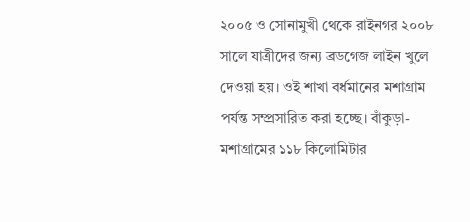২০০৫ ও সোনামুখী থেকে রাইনগর ২০০৮ সালে যাত্রীদের জন্য ব্রডগেজ লাইন খুলে দেওয়া হয়। ওই শাখা বর্ধমানের মশাগ্রাম পর্যন্ত সম্প্রসারিত করা হচ্ছে। বাঁকুড়া-মশাগ্রামের ১১৮ কিলোমিটার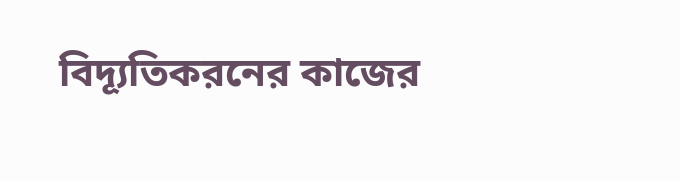বিদ্যূতিকরনের কাজের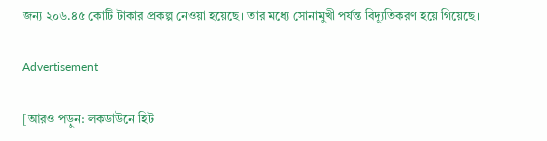জন্য ২০৬.৪৫ কোটি টাকার প্রকল্প নেওয়া হয়েছে। তার মধ্যে সোনামুখী পর্যন্ত বিদ্যূতিকরণ হয়ে গিয়েছে।

Advertisement

[আরও পড়ুন: লকডাউনে হিট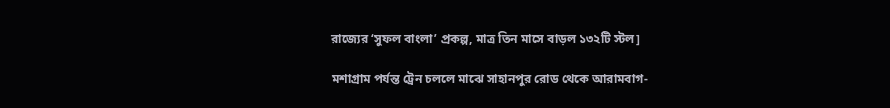রাজ্যের ‘সুফল বাংলা’ প্রকল্প, মাত্র তিন মাসে বাড়ল ১৩২টি স্টল]

মশাগ্রাম পর্যন্ত ট্রেন চললে মাঝে সাহানপুর রোড থেকে আরামবাগ-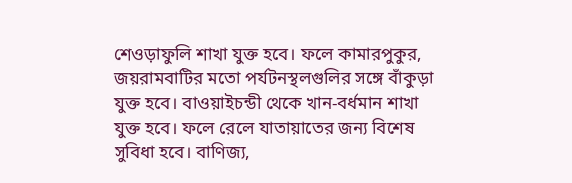শেওড়াফুলি শাখা যুক্ত হবে। ফলে কামারপুকুর, জয়রামবাটির মতো পর্যটনস্থলগুলির সঙ্গে বাঁকুড়া যুক্ত হবে। বাওয়াইচন্ডী থেকে খান-বর্ধমান শাখা যুক্ত হবে। ফলে রেলে যাতায়াতের জন্য বিশেষ সুবিধা হবে। বাণিজ্য,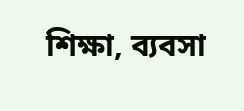শিক্ষা, ব্যবসা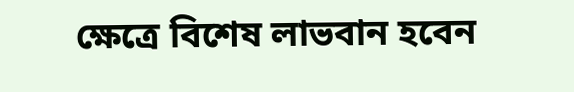ক্ষেত্রে বিশেষ লাভবান হবেন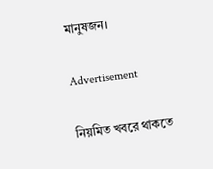মানুষজন।

Advertisement

নিয়মিত খবরে থাকতে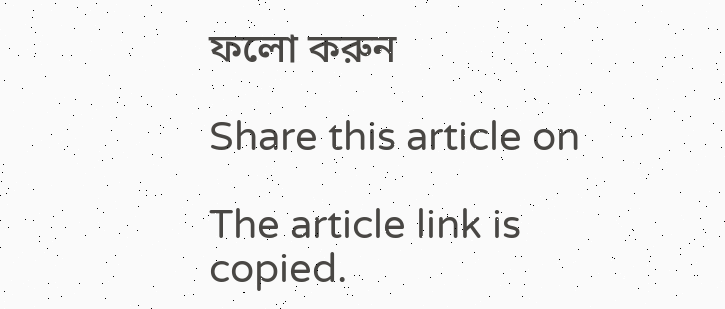ফলো করুন

Share this article on

The article link is copied.